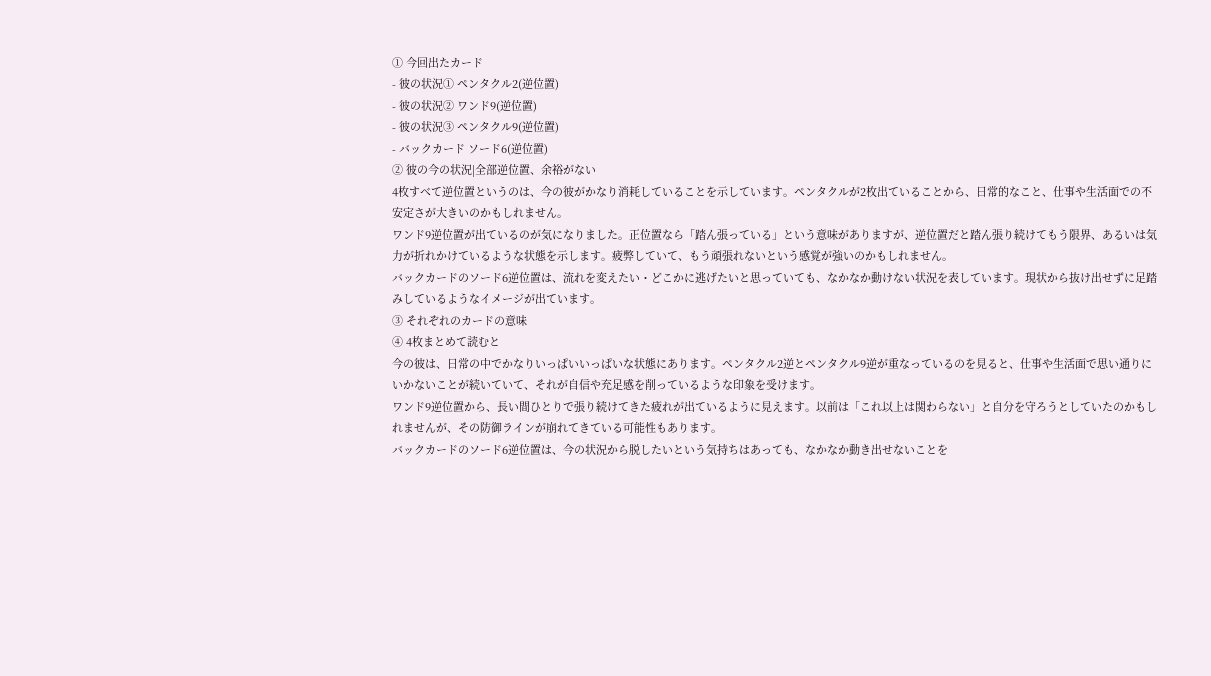① 今回出たカード
- 彼の状況① ペンタクル2(逆位置)
- 彼の状況② ワンド9(逆位置)
- 彼の状況③ ペンタクル9(逆位置)
- バックカード ソード6(逆位置)
② 彼の今の状況|全部逆位置、余裕がない
4枚すべて逆位置というのは、今の彼がかなり消耗していることを示しています。ペンタクルが2枚出ていることから、日常的なこと、仕事や生活面での不安定さが大きいのかもしれません。
ワンド9逆位置が出ているのが気になりました。正位置なら「踏ん張っている」という意味がありますが、逆位置だと踏ん張り続けてもう限界、あるいは気力が折れかけているような状態を示します。疲弊していて、もう頑張れないという感覚が強いのかもしれません。
バックカードのソード6逆位置は、流れを変えたい・どこかに逃げたいと思っていても、なかなか動けない状況を表しています。現状から抜け出せずに足踏みしているようなイメージが出ています。
③ それぞれのカードの意味
④ 4枚まとめて読むと
今の彼は、日常の中でかなりいっぱいいっぱいな状態にあります。ペンタクル2逆とペンタクル9逆が重なっているのを見ると、仕事や生活面で思い通りにいかないことが続いていて、それが自信や充足感を削っているような印象を受けます。
ワンド9逆位置から、長い間ひとりで張り続けてきた疲れが出ているように見えます。以前は「これ以上は関わらない」と自分を守ろうとしていたのかもしれませんが、その防御ラインが崩れてきている可能性もあります。
バックカードのソード6逆位置は、今の状況から脱したいという気持ちはあっても、なかなか動き出せないことを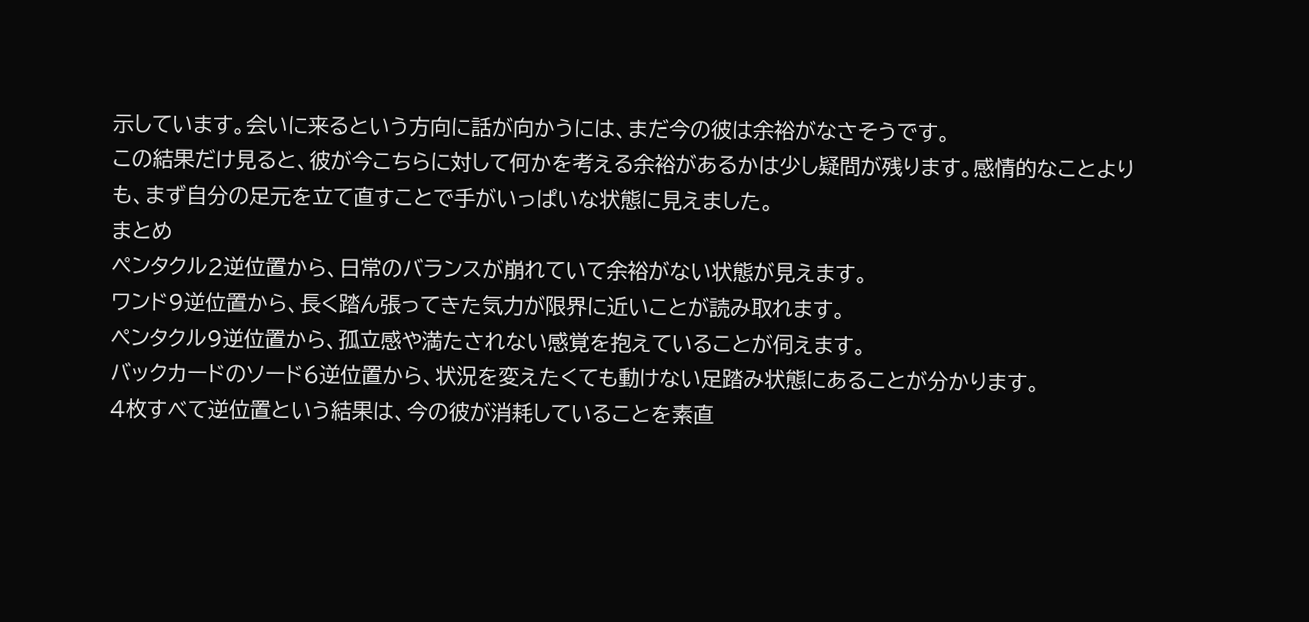示しています。会いに来るという方向に話が向かうには、まだ今の彼は余裕がなさそうです。
この結果だけ見ると、彼が今こちらに対して何かを考える余裕があるかは少し疑問が残ります。感情的なことよりも、まず自分の足元を立て直すことで手がいっぱいな状態に見えました。
まとめ
ペンタクル2逆位置から、日常のバランスが崩れていて余裕がない状態が見えます。
ワンド9逆位置から、長く踏ん張ってきた気力が限界に近いことが読み取れます。
ペンタクル9逆位置から、孤立感や満たされない感覚を抱えていることが伺えます。
バックカードのソード6逆位置から、状況を変えたくても動けない足踏み状態にあることが分かります。
4枚すべて逆位置という結果は、今の彼が消耗していることを素直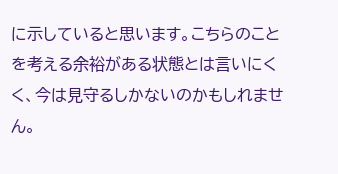に示していると思います。こちらのことを考える余裕がある状態とは言いにくく、今は見守るしかないのかもしれません。